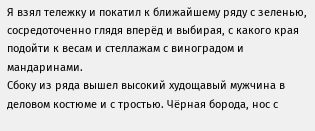Я взял тележку и покатил к ближайшему ряду с зеленью, сосредоточенно глядя вперёд и выбирая, с какого края подойти к весам и стеллажам с виноградом и мандаринами.
Сбоку из ряда вышел высокий худощавый мужчина в деловом костюме и с тростью. Чёрная борода, нос с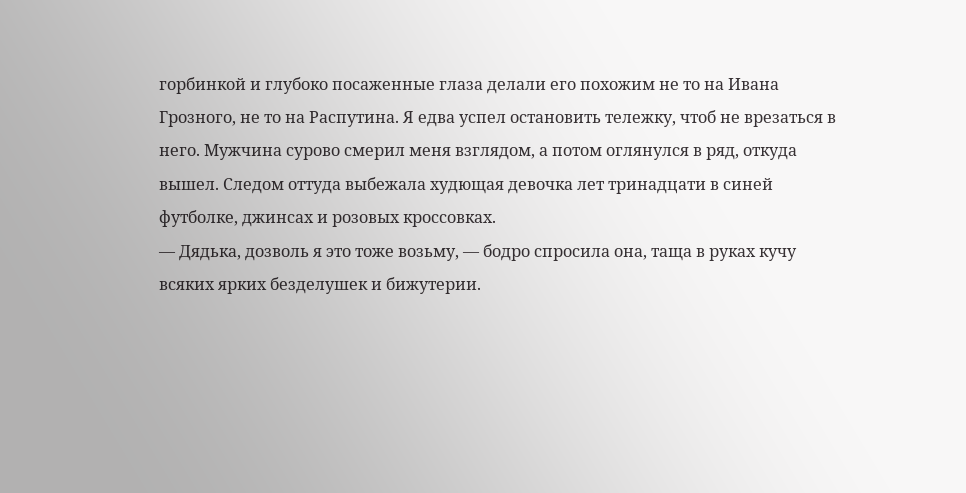горбинкой и глубоко посаженные глаза делали его похожим не то на Ивана Грозного, не то на Распутина. Я едва успел остановить тележку, чтоб не врезаться в него. Мужчина сурово смерил меня взглядом, а потом оглянулся в ряд, откуда вышел. Следом оттуда выбежала худющая девочка лет тринадцати в синей футболке, джинсах и розовых кроссовках.
— Дядька, дозволь я это тоже возьму, — бодро спросила она, таща в руках кучу всяких ярких безделушек и бижутерии.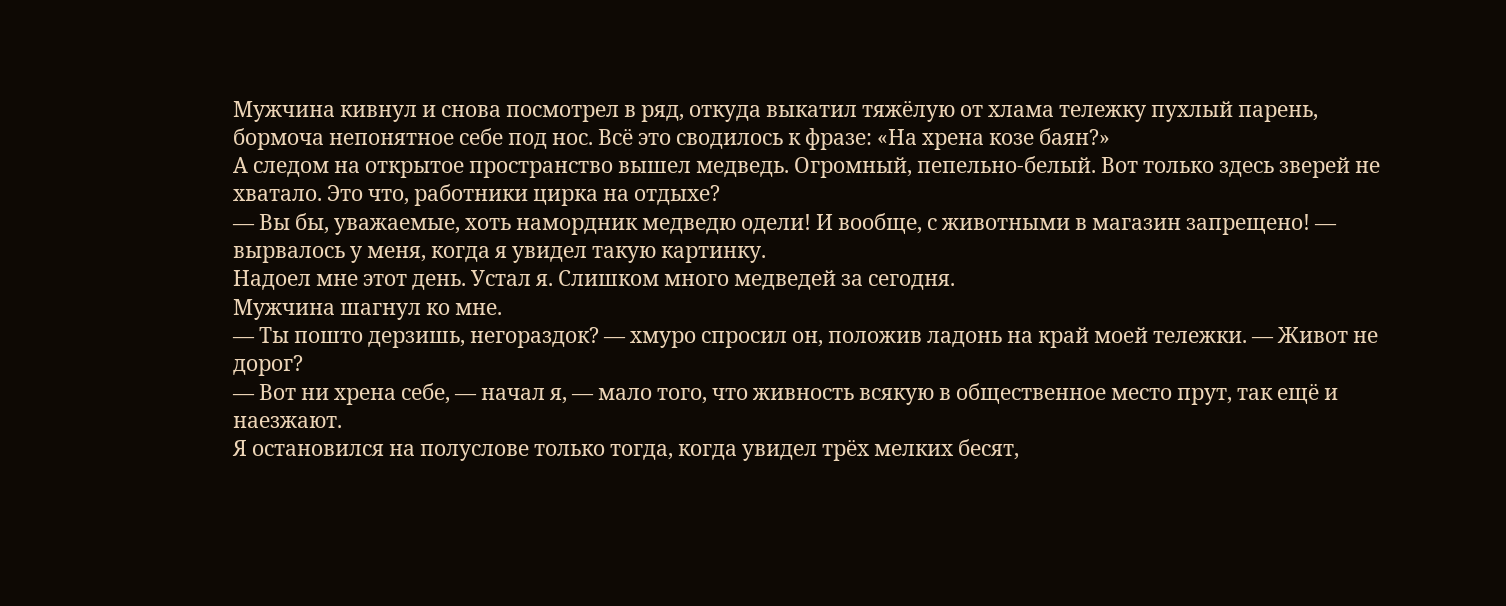Мужчина кивнул и снова посмотрел в ряд, откуда выкатил тяжёлую от хлама тележку пухлый парень, бормоча непонятное себе под нос. Всё это сводилось к фразе: «На хрена козе баян?»
А следом на открытое пространство вышел медведь. Огромный, пепельно-белый. Вот только здесь зверей не хватало. Это что, работники цирка на отдыхе?
— Вы бы, уважаемые, хоть намордник медведю одели! И вообще, с животными в магазин запрещено! — вырвалось у меня, когда я увидел такую картинку.
Надоел мне этот день. Устал я. Слишком много медведей за сегодня.
Мужчина шагнул ко мне.
— Ты пошто дерзишь, негораздок? — хмуро спросил он, положив ладонь на край моей тележки. — Живот не дорог?
— Вот ни хрена себе, — начал я, — мало того, что живность всякую в общественное место прут, так ещё и наезжают.
Я остановился на полуслове только тогда, когда увидел трёх мелких бесят,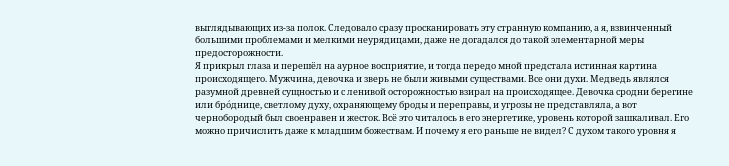выглядывающих из-за полок. Следовало сразу просканировать эту странную компанию, а я, взвинченный большими проблемами и мелкими неурядицами, даже не догадался до такой элементарной меры предосторожности.
Я прикрыл глаза и перешёл на аурное восприятие, и тогда передо мной предстала истинная картина происходящего. Мужчина, девочка и зверь не были живыми существами. Все они духи. Медведь являлся разумной древней сущностью и с ленивой осторожностью взирал на происходящее. Девочка сродни берегине или бро́днице, светлому духу, охраняющему броды и переправы, и угрозы не представляла, а вот чернобородый был своенравен и жесток. Всё это читалось в его энергетике, уровень которой зашкаливал. Его можно причислить даже к младшим божествам. И почему я его раньше не видел? С духом такого уровня я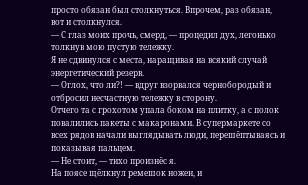просто обязан был столкнуться. Впрочем, раз обязан, вот и столкнулся.
— С глаз моих прочь, смерд, — процедил дух, легонько толкнув мою пустую тележку.
Я не сдвинулся с места, наращивая на всякий случай энергетический резерв.
— Оглох, что ли?! — вдруг взорвался чернобородый и отбросил несчастную тележку в сторону.
Отчего та с грохотом упала боком на плитку, а с полок повалились пакеты с макаронами. В супермаркете со всех рядов начали выглядывать люди, перешёптываясь и показывая пальцем.
— Не стоит, — тихо произнёс я.
На поясе щёлкнул ремешок ножен, и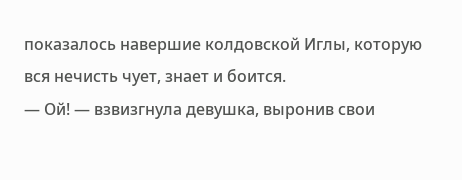показалось навершие колдовской Иглы, которую вся нечисть чует, знает и боится.
— Ой! — взвизгнула девушка, выронив свои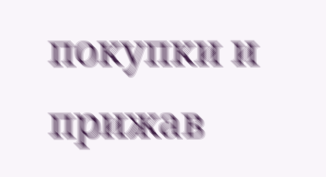покупки и прижав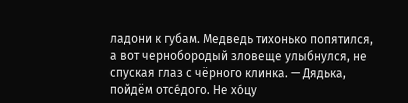ладони к губам. Медведь тихонько попятился, а вот чернобородый зловеще улыбнулся, не спуская глаз с чёрного клинка. — Дядька, пойдём отсе́дого. Не хо́цу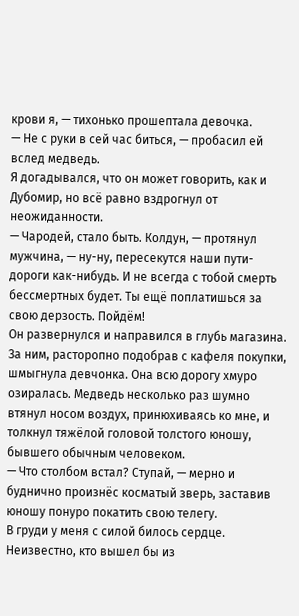крови я, — тихонько прошептала девочка.
— Не с руки в сей час биться, — пробасил ей вслед медведь.
Я догадывался, что он может говорить, как и Дубомир, но всё равно вздрогнул от неожиданности.
— Чародей, стало быть. Колдун, — протянул мужчина, — ну-ну, пересекутся наши пути-дороги как-нибудь. И не всегда с тобой смерть бессмертных будет. Ты ещё поплатишься за свою дерзость. Пойдём!
Он развернулся и направился в глубь магазина. За ним, расторопно подобрав с кафеля покупки, шмыгнула девчонка. Она всю дорогу хмуро озиралась. Медведь несколько раз шумно втянул носом воздух, принюхиваясь ко мне, и толкнул тяжёлой головой толстого юношу, бывшего обычным человеком.
— Что столбом встал? Ступай, — мерно и буднично произнёс косматый зверь, заставив юношу понуро покатить свою телегу.
В груди у меня с силой билось сердце. Неизвестно, кто вышел бы из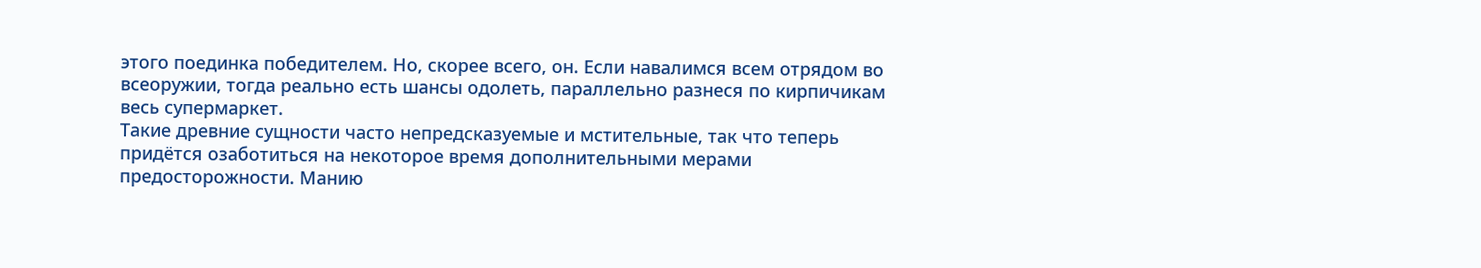этого поединка победителем. Но, скорее всего, он. Если навалимся всем отрядом во всеоружии, тогда реально есть шансы одолеть, параллельно разнеся по кирпичикам весь супермаркет.
Такие древние сущности часто непредсказуемые и мстительные, так что теперь придётся озаботиться на некоторое время дополнительными мерами предосторожности. Манию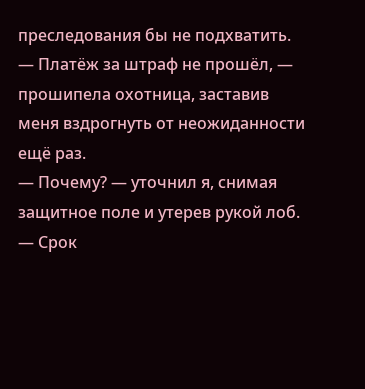преследования бы не подхватить.
— Платёж за штраф не прошёл, — прошипела охотница, заставив меня вздрогнуть от неожиданности ещё раз.
— Почему? — уточнил я, снимая защитное поле и утерев рукой лоб.
— Срок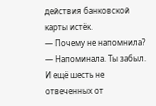действия банковской карты истёк.
— Почему не напомнила?
— Напоминала. Ты забыл. И ещё шесть не отвеченных от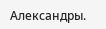Александры.